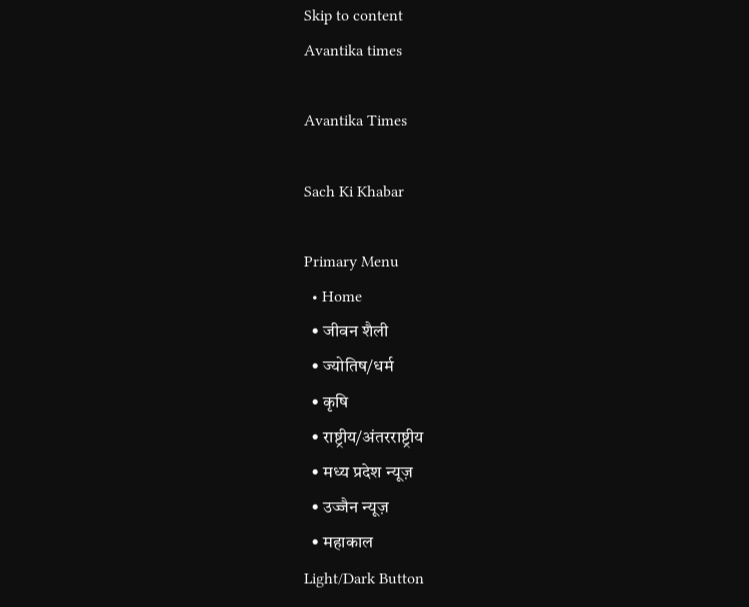Skip to content
Avantika times

Avantika Times

Sach Ki Khabar

Primary Menu
  • Home
  • जीवन शैली
  • ज्योतिष/धर्म
  • कृषि
  • राष्ट्रीय/अंतरराष्ट्रीय
  • मध्य प्रदेश न्यूज़
  • उज्जैन न्यूज़
  • महाकाल
Light/Dark Button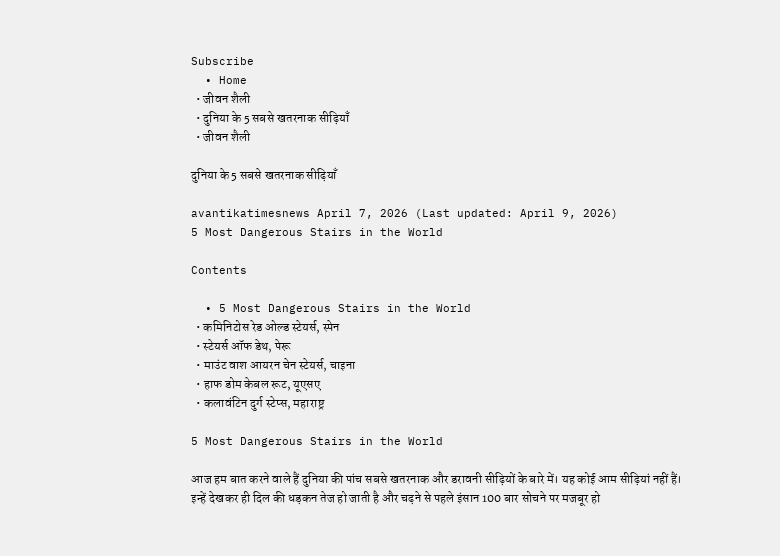Subscribe
  • Home
  • जीवन शैली
  • दुनिया के 5 सबसे खतरनाक सीढ़ियाँ
  • जीवन शैली

दुनिया के 5 सबसे खतरनाक सीढ़ियाँ

avantikatimesnews April 7, 2026 (Last updated: April 9, 2026)
5 Most Dangerous Stairs in the World

Contents

  • 5 Most Dangerous Stairs in the World
  • कमिनिटोस रेड ओल्ड स्टेयर्स, स्पेन
  • स्टेयर्स ऑफ डेथ, पेरू
  • माउंट वाश आयरन चेन स्टेयर्स, चाइना
  • हाफ डोम केबल रूट, यूएसए
  • कलावंटिन दुर्ग स्टेप्स, महाराष्ट्र

5 Most Dangerous Stairs in the World

आज हम बात करने वाले हैं दुनिया की पांच सबसे खतरनाक और डरावनी सीढ़ियों के बारे में। यह कोई आम सीढ़ियां नहीं हैं। इन्हें देखकर ही दिल की धड़कन तेज हो जाती है और चढ़ने से पहले इंसान 100 बार सोचने पर मजबूर हो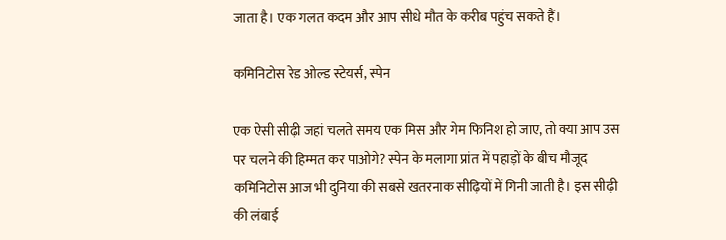जाता है। एक गलत कदम और आप सीधे मौत के करीब पहुंच सकते हैं।

कमिनिटोस रेड ओल्ड स्टेयर्स, स्पेन

एक ऐसी सीढ़ी जहां चलते समय एक मिस और गेम फिनिश हो जाए, तो क्या आप उस पर चलने की हिम्मत कर पाओगे? स्पेन के मलागा प्रांत में पहाड़ों के बीच मौजूद कमिनिटोस आज भी दुनिया की सबसे खतरनाक सीढ़ियों में गिनी जाती है। इस सीढ़ी की लंबाई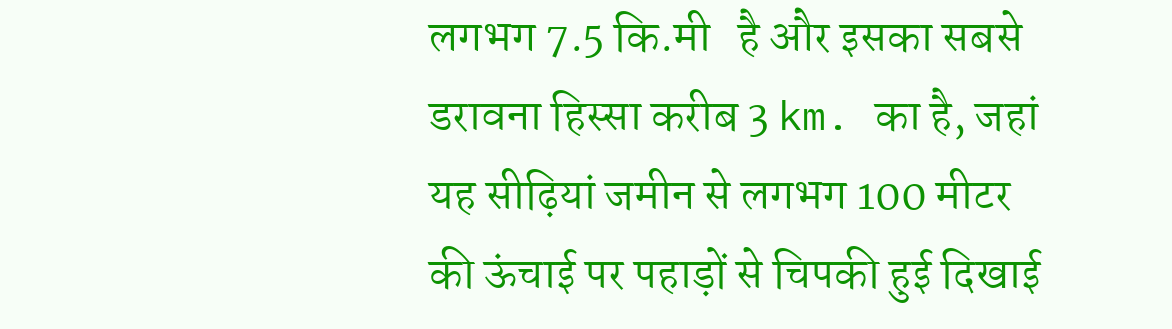लगभग 7.5 कि.मी   है और इसका सबसे डरावना हिस्सा करीब 3 km. का है, जहां यह सीढ़ियां जमीन से लगभग 100 मीटर की ऊंचाई पर पहाड़ों से चिपकी हुई दिखाई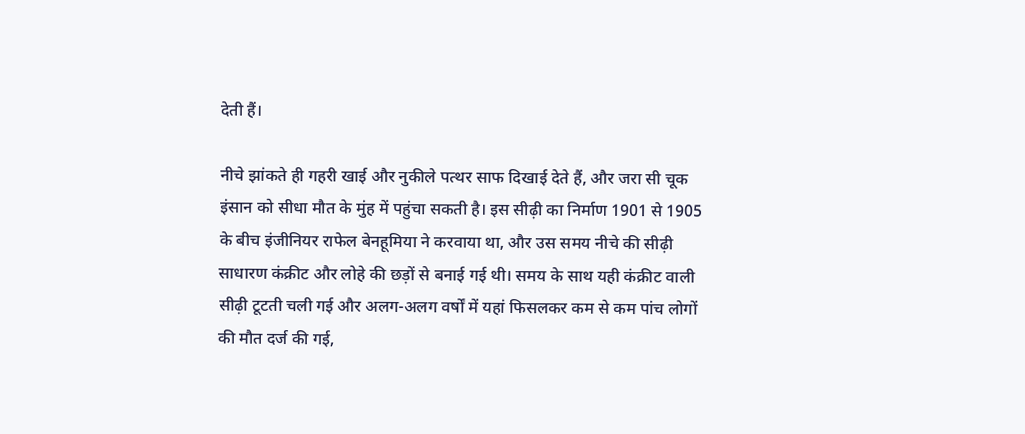देती हैं।

नीचे झांकते ही गहरी खाई और नुकीले पत्थर साफ दिखाई देते हैं, और जरा सी चूक इंसान को सीधा मौत के मुंह में पहुंचा सकती है। इस सीढ़ी का निर्माण 1901 से 1905 के बीच इंजीनियर राफेल बेनहूमिया ने करवाया था, और उस समय नीचे की सीढ़ी साधारण कंक्रीट और लोहे की छड़ों से बनाई गई थी। समय के साथ यही कंक्रीट वाली सीढ़ी टूटती चली गई और अलग-अलग वर्षों में यहां फिसलकर कम से कम पांच लोगों की मौत दर्ज की गई,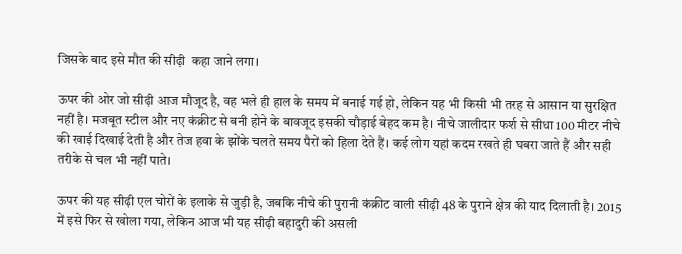जिसके बाद इसे मौत की सीढ़ी  कहा जाने लगा।

ऊपर की ओर जो सीढ़ी आज मौजूद है, वह भले ही हाल के समय में बनाई गई हो, लेकिन यह भी किसी भी तरह से आसान या सुरक्षित नहीं है। मजबूत स्टील और नए कंक्रीट से बनी होने के बावजूद इसकी चौड़ाई बेहद कम है। नीचे जालीदार फर्श से सीधा 100 मीटर नीचे की खाई दिखाई देती है और तेज हवा के झोंके चलते समय पैरों को हिला देते हैं। कई लोग यहां कदम रखते ही घबरा जाते हैं और सही तरीके से चल भी नहीं पाते।

ऊपर की यह सीढ़ी एल चोरों के इलाके से जुड़ी है, जबकि नीचे की पुरानी कंक्रीट वाली सीढ़ी 48 के पुराने क्षेत्र की याद दिलाती है। 2015 में इसे फिर से खोला गया, लेकिन आज भी यह सीढ़ी बहादुरी की असली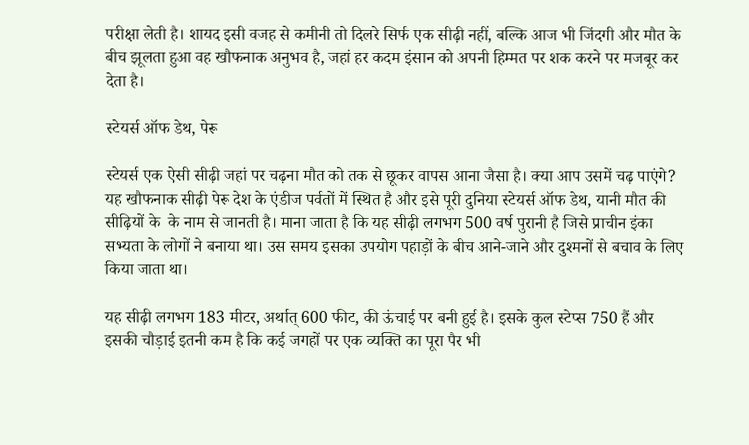परीक्षा लेती है। शायद इसी वजह से कमीनी तो दिलरे सिर्फ एक सीढ़ी नहीं, बल्कि आज भी जिंदगी और मौत के बीच झूलता हुआ वह खौफनाक अनुभव है, जहां हर कदम इंसान को अपनी हिम्मत पर शक करने पर मजबूर कर देता है।

स्टेयर्स ऑफ डेथ, पेरू

स्टेयर्स एक ऐसी सीढ़ी जहां पर चढ़ना मौत को तक से छूकर वापस आना जैसा है। क्या आप उसमें चढ़ पाएंगे? यह खौफनाक सीढ़ी पेरू देश के एंडीज पर्वतों में स्थित है और इसे पूरी दुनिया स्टेयर्स ऑफ डेथ, यानी मौत की सीढ़ियों के  के नाम से जानती है। माना जाता है कि यह सीढ़ी लगभग 500 वर्ष पुरानी है जिसे प्राचीन इंका सभ्यता के लोगों ने बनाया था। उस समय इसका उपयोग पहाड़ों के बीच आने-जाने और दुश्मनों से बचाव के लिए किया जाता था।

यह सीढ़ी लगभग 183 मीटर, अर्थात् 600 फीट, की ऊंचाई पर बनी हुई है। इसके कुल स्टेप्स 750 हैं और इसकी चौड़ाई इतनी कम है कि कई जगहों पर एक व्यक्ति का पूरा पैर भी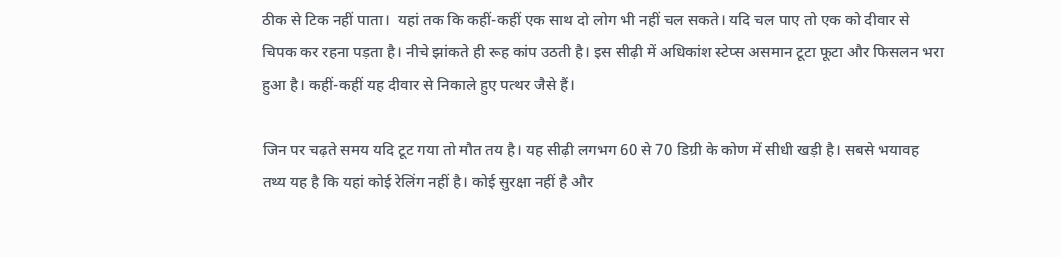ठीक से टिक नहीं पाता।  यहां तक कि कहीं-कहीं एक साथ दो लोग भी नहीं चल सकते। यदि चल पाए तो एक को दीवार से चिपक कर रहना पड़ता है। नीचे झांकते ही रूह कांप उठती है। इस सीढ़ी में अधिकांश स्टेप्स असमान टूटा फूटा और फिसलन भरा हुआ है। कहीं-कहीं यह दीवार से निकाले हुए पत्थर जैसे हैं।

जिन पर चढ़ते समय यदि टूट गया तो मौत तय है। यह सीढ़ी लगभग 60 से 70 डिग्री के कोण में सीधी खड़ी है। सबसे भयावह तथ्य यह है कि यहां कोई रेलिंग नहीं है। कोई सुरक्षा नहीं है और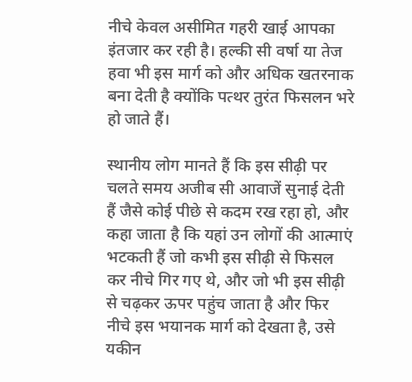नीचे केवल असीमित गहरी खाई आपका इंतजार कर रही है। हल्की सी वर्षा या तेज हवा भी इस मार्ग को और अधिक खतरनाक बना देती है क्योंकि पत्थर तुरंत फिसलन भरे हो जाते हैं।

स्थानीय लोग मानते हैं कि इस सीढ़ी पर चलते समय अजीब सी आवाजें सुनाई देती हैं जैसे कोई पीछे से कदम रख रहा हो, और कहा जाता है कि यहां उन लोगों की आत्माएं भटकती हैं जो कभी इस सीढ़ी से फिसल कर नीचे गिर गए थे, और जो भी इस सीढ़ी से चढ़कर ऊपर पहुंच जाता है और फिर नीचे इस भयानक मार्ग को देखता है, उसे यकीन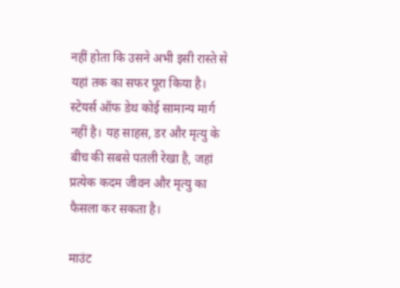नहीं होता कि उसने अभी इसी रास्ते से यहां तक का सफर पूरा किया है। स्टेयर्स ऑफ डेथ कोई सामान्य मार्ग नहीं है। यह साहस, डर और मृत्यु के बीच की सबसे पतली रेखा है, जहां प्रत्येक कदम जीवन और मृत्यु का फैसला कर सकता है।

माउंट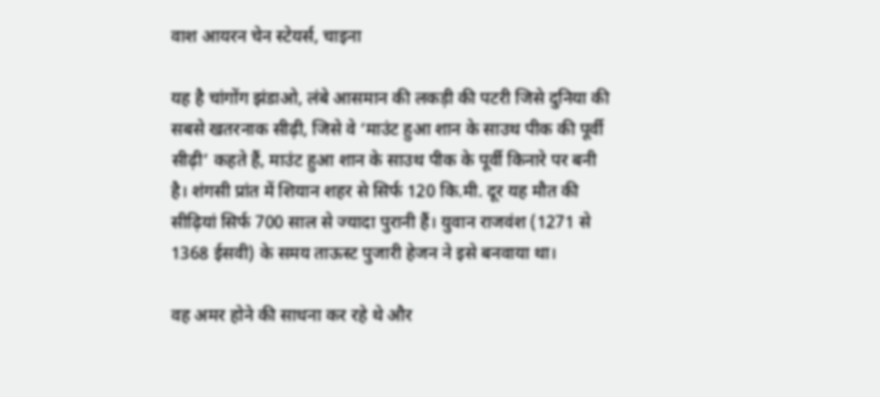वाश आयरन चेन स्टेयर्स, चाइना

यह है चांगोंग झंडाओ, लंबे आसमान की लकड़ी की पटरी जिसे दुनिया की सबसे खतरनाक सीढ़ी, जिसे वे ‘माउंट हुआ शान के साउथ पीक की पूर्वी सीढ़ी’ कहते हैं, माउंट हुआ शान के साउथ पीक के पूर्वी किनारे पर बनी है। शंगसी प्रांत में शियान शहर से सिर्फ 120 कि.मी. दूर यह मौत की सीढ़ियां सिर्फ 700 साल से ज्यादा पुरानी हैं। युवान राजवंश (1271 से 1368 ईसवी) के समय ताऊस्ट पुजारी हेजन ने इसे बनवाया था।

वह अमर होने की साधना कर रहे थे और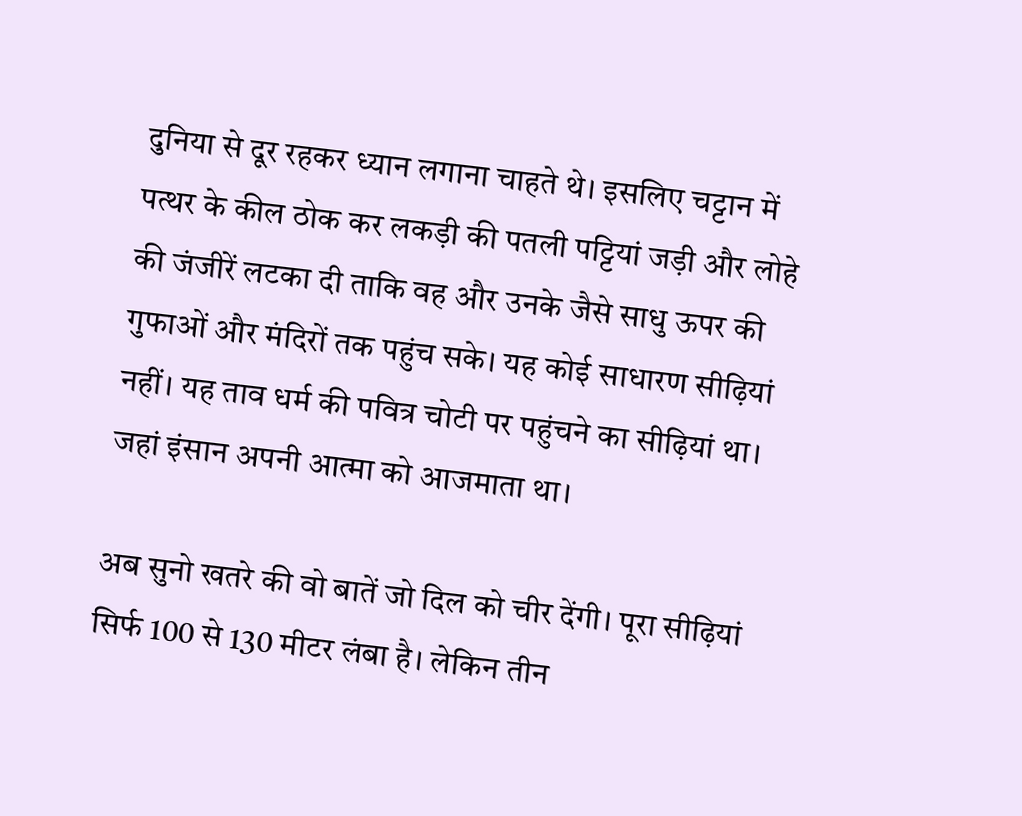दुनिया से दूर रहकर ध्यान लगाना चाहते थे। इसलिए चट्टान में पत्थर के कील ठोक कर लकड़ी की पतली पट्टियां जड़ी और लोहे की जंजीरें लटका दी ताकि वह और उनके जैसे साधु ऊपर की गुफाओं और मंदिरों तक पहुंच सके। यह कोई साधारण सीढ़ियां नहीं। यह ताव धर्म की पवित्र चोटी पर पहुंचने का सीढ़ियां था। जहां इंसान अपनी आत्मा को आजमाता था।

अब सुनो खतरे की वो बातें जो दिल को चीर देंगी। पूरा सीढ़ियां सिर्फ 100 से 130 मीटर लंबा है। लेकिन तीन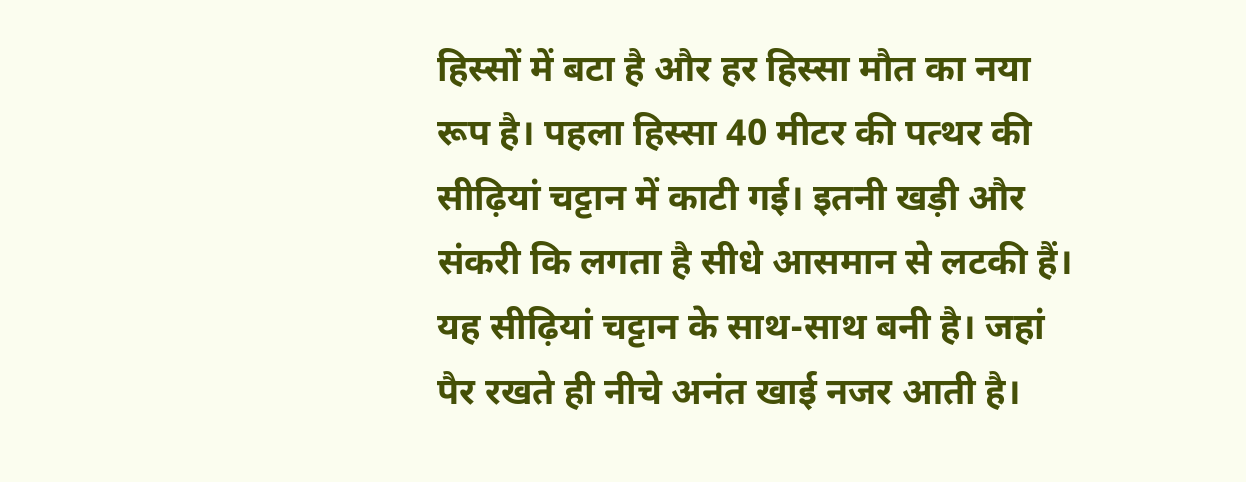हिस्सों में बटा है और हर हिस्सा मौत का नया रूप है। पहला हिस्सा 40 मीटर की पत्थर की सीढ़ियां चट्टान में काटी गई। इतनी खड़ी और संकरी कि लगता है सीधे आसमान से लटकी हैं। यह सीढ़ियां चट्टान के साथ-साथ बनी है। जहां पैर रखते ही नीचे अनंत खाई नजर आती है।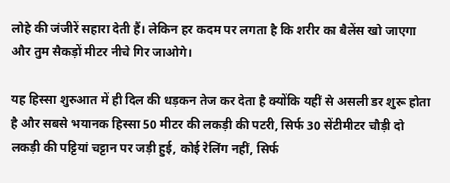लोहे की जंजीरें सहारा देती हैं। लेकिन हर कदम पर लगता है कि शरीर का बैलेंस खो जाएगा और तुम सैकड़ों मीटर नीचे गिर जाओगे।

यह हिस्सा शुरुआत में ही दिल की धड़कन तेज कर देता है क्योंकि यहीं से असली डर शुरू होता है और सबसे भयानक हिस्सा 50 मीटर की लकड़ी की पटरी, सिर्फ 30 सेंटीमीटर चौड़ी दो लकड़ी की पट्टियां चट्टान पर जड़ी हुई, कोई रेलिंग नहीं, सिर्फ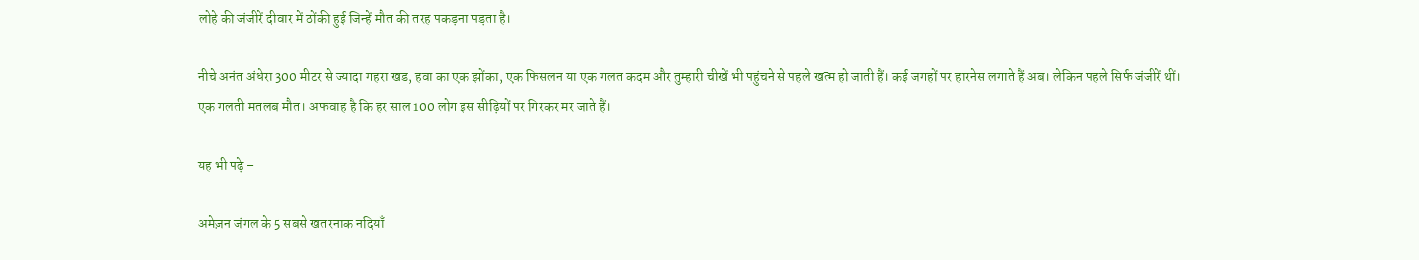लोहे की जंजीरें दीवार में ठोंकी हुई जिन्हें मौत की तरह पकड़ना पड़ता है।

नीचे अनंत अंधेरा 300 मीटर से ज्यादा गहरा खड, हवा का एक झोंका, एक फिसलन या एक गलत कदम और तुम्हारी चीखें भी पहुंचने से पहले खत्म हो जाती हैं। कई जगहों पर हारनेस लगाते हैं अब। लेकिन पहले सिर्फ जंजीरें थीं। एक गलती मतलब मौत। अफवाह है कि हर साल 100 लोग इस सीढ़ियों पर गिरकर मर जाते हैं।

यह भी पढ़े –

अमेज़न जंगल के 5 सबसे खतरनाक नदियाँ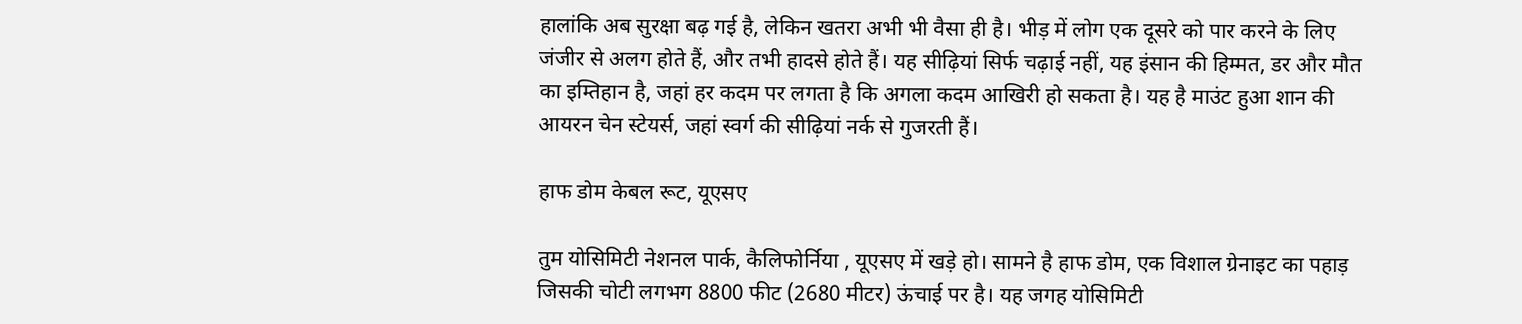हालांकि अब सुरक्षा बढ़ गई है, लेकिन खतरा अभी भी वैसा ही है। भीड़ में लोग एक दूसरे को पार करने के लिए जंजीर से अलग होते हैं, और तभी हादसे होते हैं। यह सीढ़ियां सिर्फ चढ़ाई नहीं, यह इंसान की हिम्मत, डर और मौत का इम्तिहान है, जहां हर कदम पर लगता है कि अगला कदम आखिरी हो सकता है। यह है माउंट हुआ शान की आयरन चेन स्टेयर्स, जहां स्वर्ग की सीढ़ियां नर्क से गुजरती हैं।

हाफ डोम केबल रूट, यूएसए

तुम योसिमिटी नेशनल पार्क, कैलिफोर्निया , यूएसए में खड़े हो। सामने है हाफ डोम, एक विशाल ग्रेनाइट का पहाड़ जिसकी चोटी लगभग 8800 फीट (2680 मीटर) ऊंचाई पर है। यह जगह योसिमिटी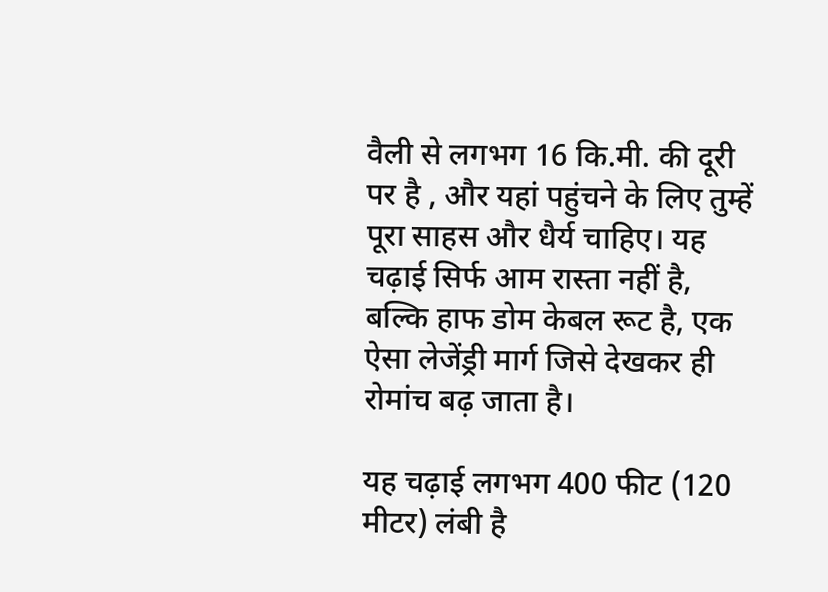वैली से लगभग 16 कि.मी. की दूरी पर है , और यहां पहुंचने के लिए तुम्हें पूरा साहस और धैर्य चाहिए। यह चढ़ाई सिर्फ आम रास्ता नहीं है, बल्कि हाफ डोम केबल रूट है, एक ऐसा लेजेंड्री मार्ग जिसे देखकर ही रोमांच बढ़ जाता है।

यह चढ़ाई लगभग 400 फीट (120 मीटर) लंबी है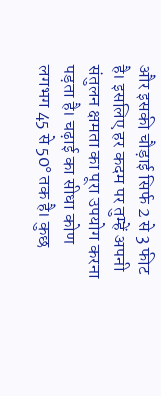और इसकी चौड़ाई सिर्फ 2 से 3 फीट है। इसलिए हर कदम पर तुम्हें अपनी संतुलन क्षमता का पूरा उपयोग करना पड़ता है। चढ़ाई का सीधा कोण लगभग 45 से 50° तक है। कुछ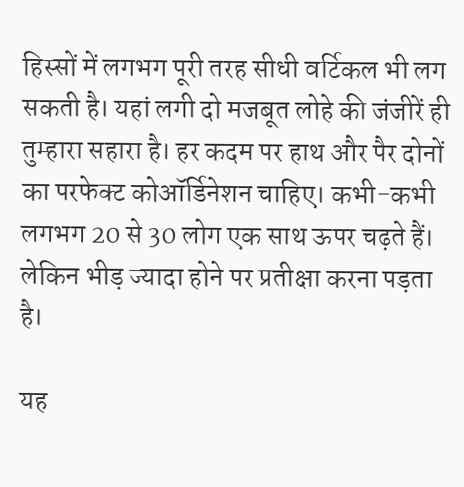हिस्सों में लगभग पूरी तरह सीधी वर्टिकल भी लग सकती है। यहां लगी दो मजबूत लोहे की जंजीरें ही तुम्हारा सहारा है। हर कदम पर हाथ और पैर दोनों का परफेक्ट कोऑर्डिनेशन चाहिए। कभी-कभी लगभग 20 से 30 लोग एक साथ ऊपर चढ़ते हैं। लेकिन भीड़ ज्यादा होने पर प्रतीक्षा करना पड़ता है।

यह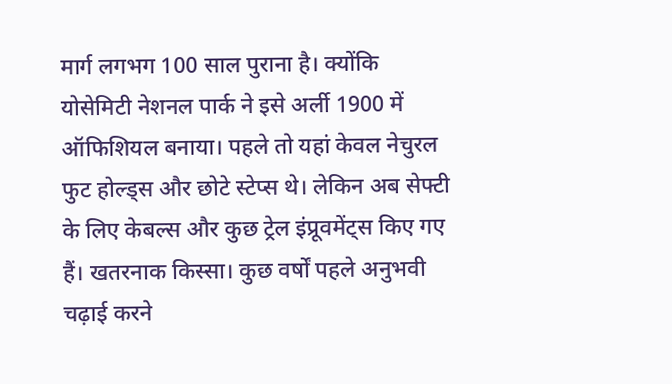मार्ग लगभग 100 साल पुराना है। क्योंकि योसेमिटी नेशनल पार्क ने इसे अर्ली 1900 में ऑफिशियल बनाया। पहले तो यहां केवल नेचुरल फुट होल्ड्स और छोटे स्टेप्स थे। लेकिन अब सेफ्टी के लिए केबल्स और कुछ ट्रेल इंप्रूवमेंट्स किए गए हैं। खतरनाक किस्सा। कुछ वर्षों पहले अनुभवी चढ़ाई करने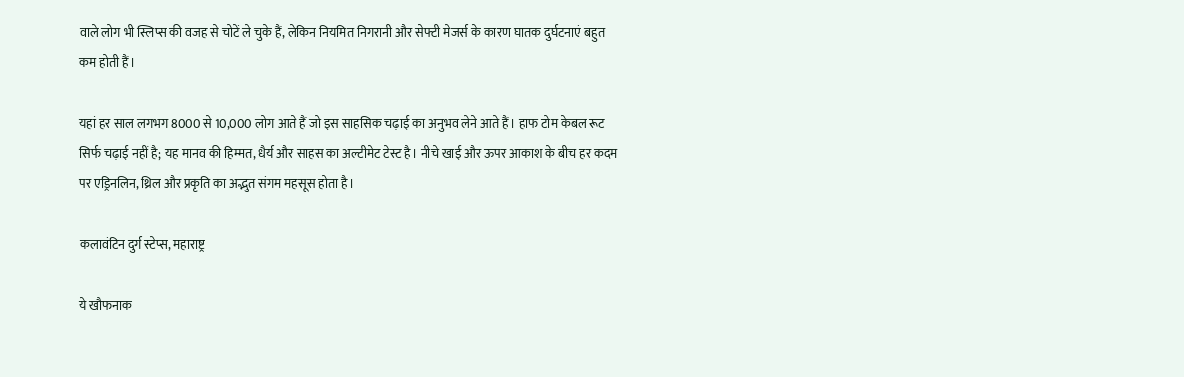वाले लोग भी स्लिप्स की वजह से चोटें ले चुके हैं, लेकिन नियमित निगरानी और सेफ्टी मेजर्स के कारण घातक दुर्घटनाएं बहुत कम होती हैं।

यहां हर साल लगभग 8000 से 10,000 लोग आते हैं जो इस साहसिक चढ़ाई का अनुभव लेने आते हैं। हाफ टोम केबल रूट सिर्फ चढ़ाई नहीं है; यह मानव की हिम्मत, धैर्य और साहस का अल्टीमेट टेस्ट है। नीचे खाई और ऊपर आकाश के बीच हर कदम पर एड्रिनलिन, थ्रिल और प्रकृति का अद्भुत संगम महसूस होता है।

कलावंटिन दुर्ग स्टेप्स, महाराष्ट्र

ये खौफनाक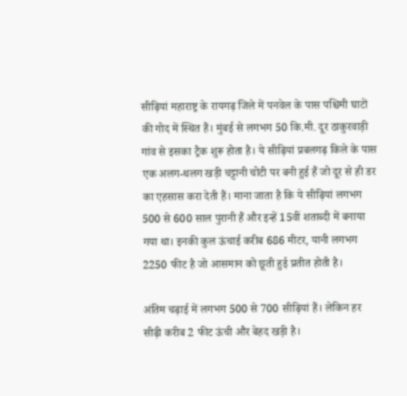सीढ़ियां महाराष्ट्र के रायगढ़ जिले में पनवेल के पास पश्चिमी घाटों की गोद में स्थित हैं। मुंबई से लगभग 50 कि.मी. दूर ठाकुरवाड़ी गांव से इसका ट्रैक शुरू होता है। ये सीढ़ियां प्रबलगढ़ किले के पास एक अलग-थलग खड़ी चट्टानी चोटी पर बनी हुई हैं जो दूर से ही डर का एहसास करा देती हैं। माना जाता है कि ये सीढ़ियां लगभग 500 से 600 साल पुरानी हैं और इन्हें 15वीं शताब्दी में बनाया गया था। इनकी कुल ऊंचाई करीब 686 मीटर, यानी लगभग 2250 फीट है जो आसमान को छूती हुई प्रतीत होती है।

अंतिम चढ़ाई में लगभग 500 से 700 सीढ़ियां हैं। लेकिन हर सीढ़ी करीब 2 फीट ऊंची और बेहद खड़ी है।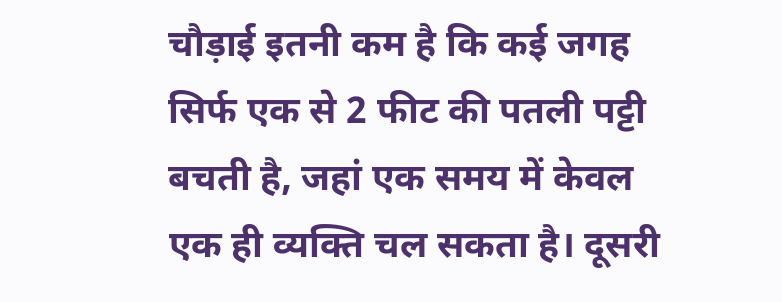चौड़ाई इतनी कम है कि कई जगह सिर्फ एक से 2 फीट की पतली पट्टी बचती है, जहां एक समय में केवल एक ही व्यक्ति चल सकता है। दूसरी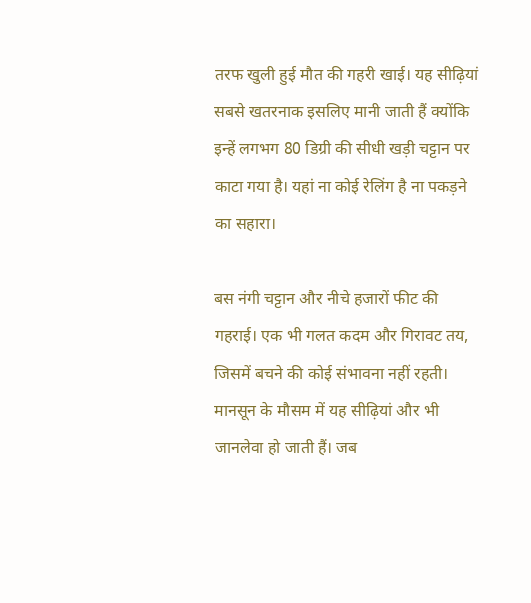तरफ खुली हुई मौत की गहरी खाई। यह सीढ़ियां सबसे खतरनाक इसलिए मानी जाती हैं क्योंकि इन्हें लगभग 80 डिग्री की सीधी खड़ी चट्टान पर काटा गया है। यहां ना कोई रेलिंग है ना पकड़ने का सहारा।

बस नंगी चट्टान और नीचे हजारों फीट की गहराई। एक भी गलत कदम और गिरावट तय, जिसमें बचने की कोई संभावना नहीं रहती। मानसून के मौसम में यह सीढ़ियां और भी जानलेवा हो जाती हैं। जब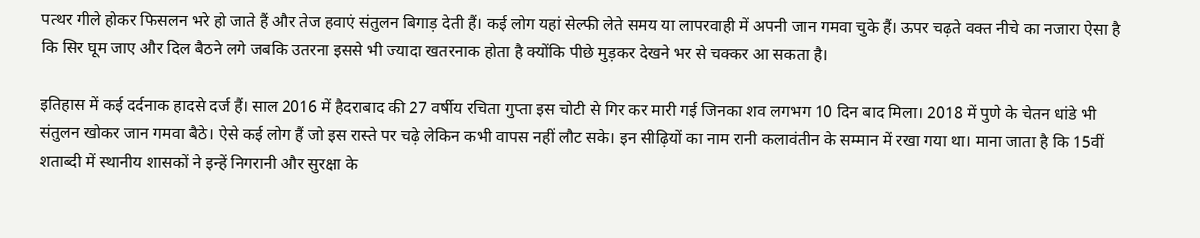पत्थर गीले होकर फिसलन भरे हो जाते हैं और तेज हवाएं संतुलन बिगाड़ देती हैं। कई लोग यहां सेल्फी लेते समय या लापरवाही में अपनी जान गमवा चुके हैं। ऊपर चढ़ते वक्त नीचे का नजारा ऐसा है कि सिर घूम जाए और दिल बैठने लगे जबकि उतरना इससे भी ज्यादा खतरनाक होता है क्योंकि पीछे मुड़कर देखने भर से चक्कर आ सकता है।

इतिहास में कई दर्दनाक हादसे दर्ज हैं। साल 2016 में हैदराबाद की 27 वर्षीय रचिता गुप्ता इस चोटी से गिर कर मारी गई जिनका शव लगभग 10 दिन बाद मिला। 2018 में पुणे के चेतन धांडे भी संतुलन खोकर जान गमवा बैठे। ऐसे कई लोग हैं जो इस रास्ते पर चढ़े लेकिन कभी वापस नहीं लौट सके। इन सीढ़ियों का नाम रानी कलावंतीन के सम्मान में रखा गया था। माना जाता है कि 15वीं शताब्दी में स्थानीय शासकों ने इन्हें निगरानी और सुरक्षा के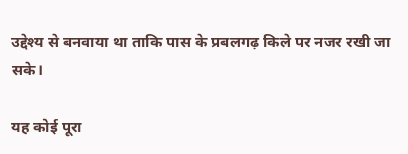उद्देश्य से बनवाया था ताकि पास के प्रबलगढ़ किले पर नजर रखी जा सके।

यह कोई पूरा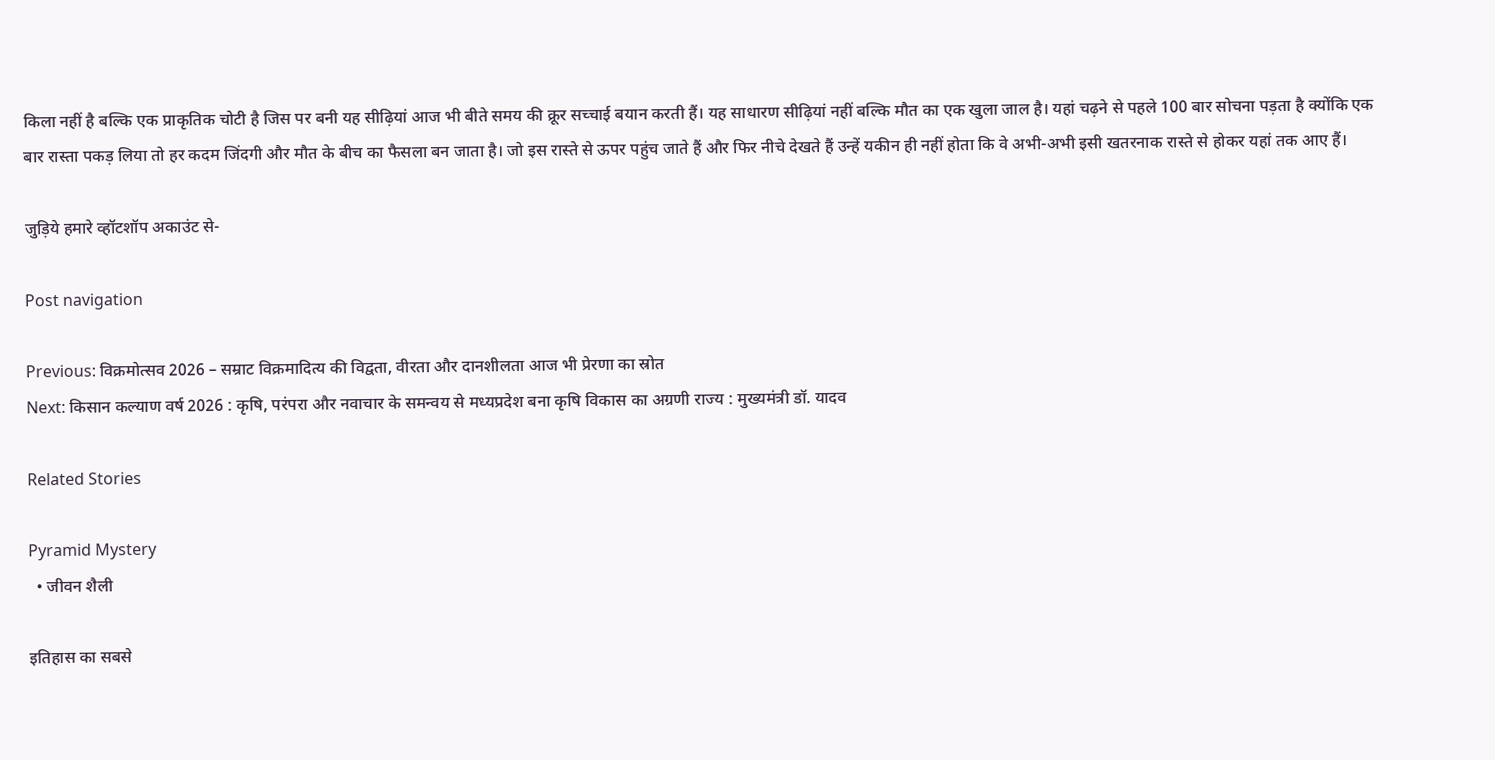किला नहीं है बल्कि एक प्राकृतिक चोटी है जिस पर बनी यह सीढ़ियां आज भी बीते समय की क्रूर सच्चाई बयान करती हैं। यह साधारण सीढ़ियां नहीं बल्कि मौत का एक खुला जाल है। यहां चढ़ने से पहले 100 बार सोचना पड़ता है क्योंकि एक बार रास्ता पकड़ लिया तो हर कदम जिंदगी और मौत के बीच का फैसला बन जाता है। जो इस रास्ते से ऊपर पहुंच जाते हैं और फिर नीचे देखते हैं उन्हें यकीन ही नहीं होता कि वे अभी-अभी इसी खतरनाक रास्ते से होकर यहां तक आए हैं।

जुड़िये हमारे व्हॉटशॉप अकाउंट से-

Post navigation

Previous: विक्रमोत्सव 2026 – सम्राट विक्रमादित्‍य की विद्वता, वीरता और दानशीलता आज भी प्रेरणा का स्रोत
Next: किसान कल्‍याण वर्ष 2026 : कृषि, परंपरा और नवाचार के समन्वय से मध्यप्रदेश बना कृषि विकास का अग्रणी राज्य : मुख्यमंत्री डॉ. यादव

Related Stories

Pyramid Mystery
  • जीवन शैली

इतिहास का सबसे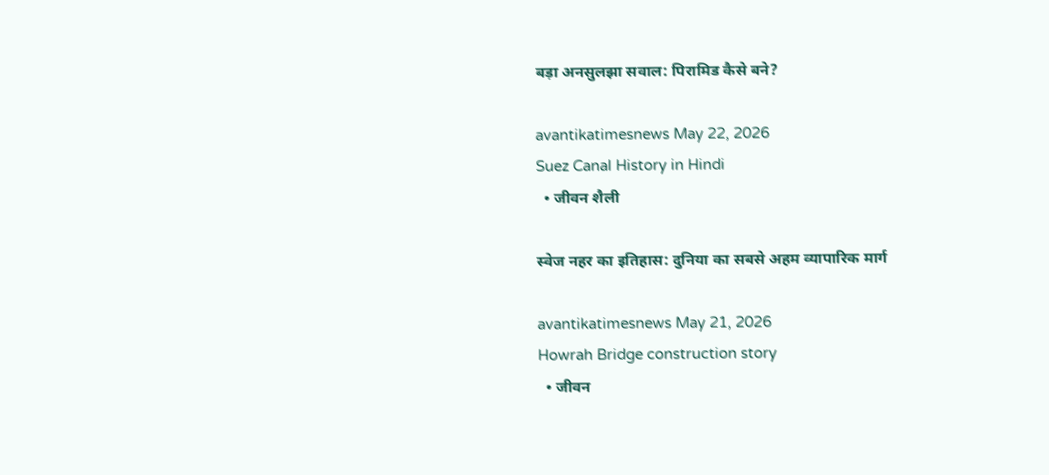बड़ा अनसुलझा सवाल: पिरामिड कैसे बने?

avantikatimesnews May 22, 2026
Suez Canal History in Hindi
  • जीवन शैली

स्वेज नहर का इतिहास: दुनिया का सबसे अहम व्यापारिक मार्ग

avantikatimesnews May 21, 2026
Howrah Bridge construction story
  • जीवन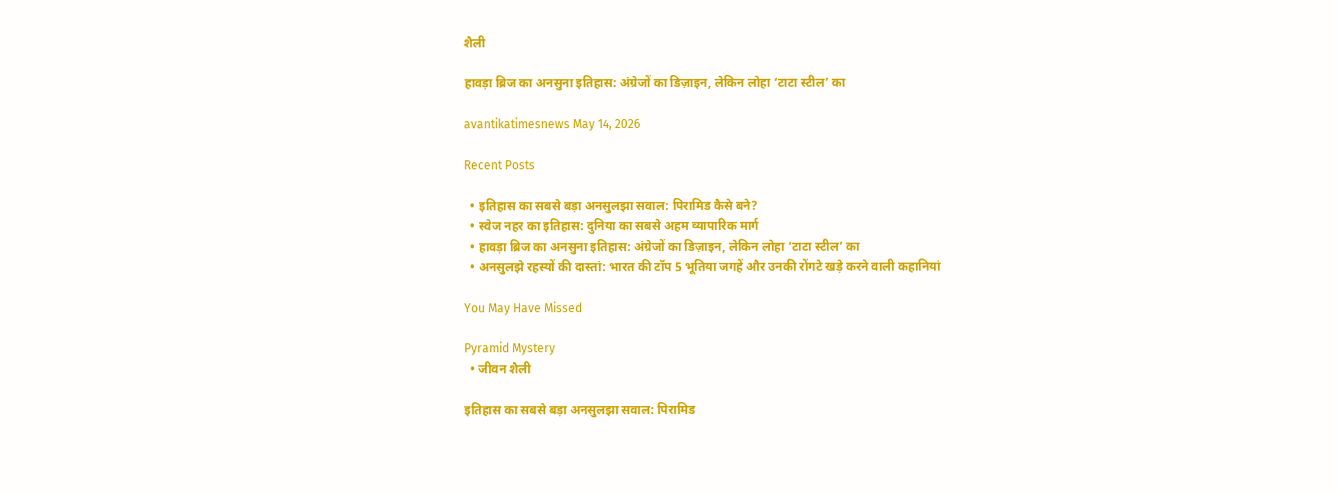शैली

हावड़ा ब्रिज का अनसुना इतिहास: अंग्रेजों का डिज़ाइन, लेकिन लोहा ‘टाटा स्टील’ का

avantikatimesnews May 14, 2026

Recent Posts

  • इतिहास का सबसे बड़ा अनसुलझा सवाल: पिरामिड कैसे बने?
  • स्वेज नहर का इतिहास: दुनिया का सबसे अहम व्यापारिक मार्ग
  • हावड़ा ब्रिज का अनसुना इतिहास: अंग्रेजों का डिज़ाइन, लेकिन लोहा ‘टाटा स्टील’ का
  • अनसुलझे रहस्यों की दास्तां: भारत की टॉप 5 भूतिया जगहें और उनकी रोंगटे खड़े करने वाली कहानियां

You May Have Missed

Pyramid Mystery
  • जीवन शैली

इतिहास का सबसे बड़ा अनसुलझा सवाल: पिरामिड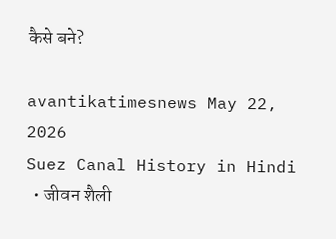कैसे बने?

avantikatimesnews May 22, 2026
Suez Canal History in Hindi
  • जीवन शैली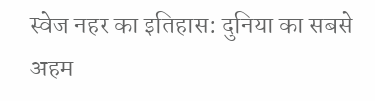स्वेज नहर का इतिहास: दुनिया का सबसे अहम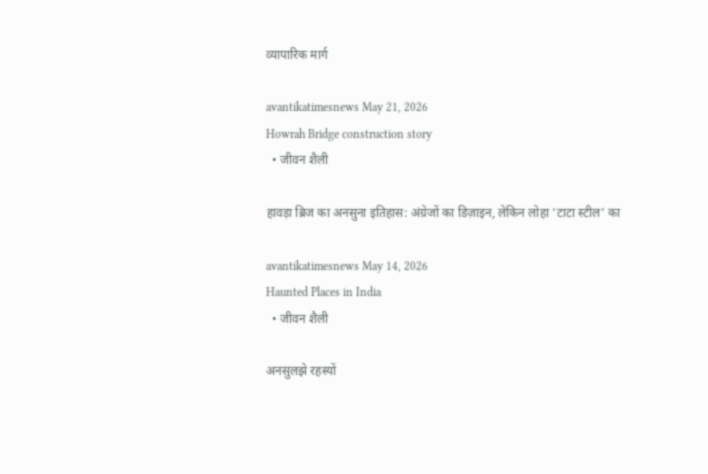व्यापारिक मार्ग

avantikatimesnews May 21, 2026
Howrah Bridge construction story
  • जीवन शैली

हावड़ा ब्रिज का अनसुना इतिहास: अंग्रेजों का डिज़ाइन, लेकिन लोहा ‘टाटा स्टील’ का

avantikatimesnews May 14, 2026
Haunted Places in India
  • जीवन शैली

अनसुलझे रहस्यों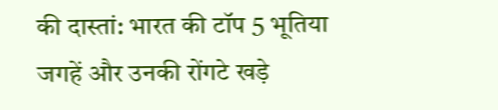की दास्तां: भारत की टॉप 5 भूतिया जगहें और उनकी रोंगटे खड़े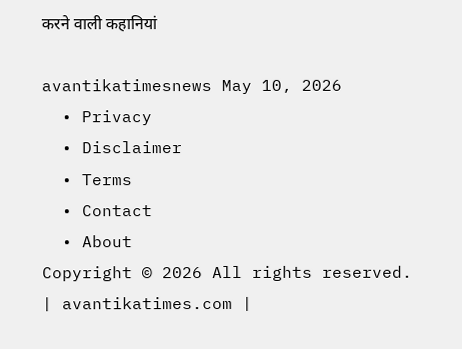करने वाली कहानियां

avantikatimesnews May 10, 2026
  • Privacy
  • Disclaimer
  • Terms
  • Contact
  • About
Copyright © 2026 All rights reserved. | avantikatimes.com |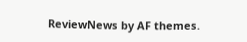ReviewNews by AF themes.